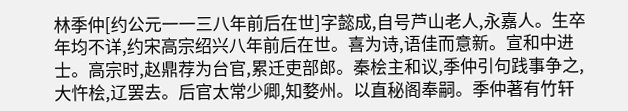林季仲[约公元一一三八年前后在世]字懿成,自号芦山老人,永嘉人。生卒年均不详,约宋高宗绍兴八年前后在世。喜为诗,语佳而意新。宣和中进士。高宗时,赵鼎荐为台官,累迁吏部郎。秦桧主和议,季仲引句践事争之,大忤桧,辽罢去。后官太常少卿,知婺州。以直秘阁奉嗣。季仲著有竹轩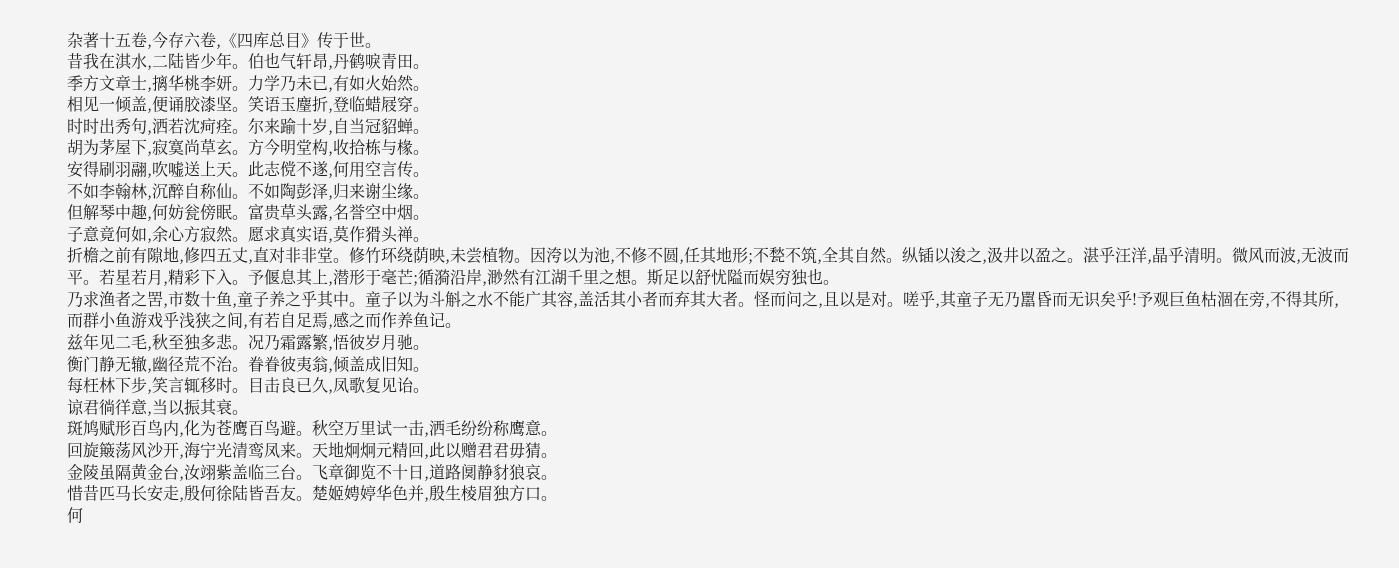杂著十五卷,今存六卷,《四库总目》传于世。
昔我在淇水,二陆皆少年。伯也气轩昂,丹鹤唳青田。
季方文章士,摛华桃李妍。力学乃未已,有如火始然。
相见一倾盖,便诵胶漆坚。笑语玉麈折,登临蜡屐穿。
时时出秀句,洒若沈疴痊。尔来踰十岁,自当冠貂蝉。
胡为茅屋下,寂寞尚草玄。方今明堂构,收拾栋与椽。
安得刷羽翮,吹嘘送上天。此志傥不遂,何用空言传。
不如李翰林,沉醉自称仙。不如陶彭泽,归来谢尘缘。
但解琴中趣,何妨瓮傍眠。富贵草头露,名誉空中烟。
子意竟何如,余心方寂然。愿求真实语,莫作猾头禅。
折檐之前有隙地,修四五丈,直对非非堂。修竹环绕荫映,未尝植物。因洿以为池,不修不圆,任其地形;不甃不筑,全其自然。纵锸以浚之,汲井以盈之。湛乎汪洋,晶乎清明。微风而波,无波而平。若星若月,精彩下入。予偃息其上,潜形于毫芒;循漪沿岸,渺然有江湖千里之想。斯足以舒忧隘而娱穷独也。
乃求渔者之罟,市数十鱼,童子养之乎其中。童子以为斗斛之水不能广其容,盖活其小者而弃其大者。怪而问之,且以是对。嗟乎,其童子无乃嚚昏而无识矣乎!予观巨鱼枯涸在旁,不得其所,而群小鱼游戏乎浅狭之间,有若自足焉,感之而作养鱼记。
兹年见二毛,秋至独多悲。况乃霜露繁,悟彼岁月驰。
衡门静无辙,幽径荒不治。眷眷彼夷翁,倾盖成旧知。
每枉林下步,笑言辄移时。目击良已久,凤歌复见诒。
谅君徜徉意,当以振其衰。
斑鸠赋形百鸟内,化为苍鹰百鸟避。秋空万里试一击,洒毛纷纷称鹰意。
回旋簸荡风沙开,海宁光清鸾凤来。天地炯炯元精回,此以赠君君毋猜。
金陵虽隔黄金台,汝翊紫盖临三台。飞章御览不十日,道路阒静豺狼哀。
惜昔匹马长安走,殷何徐陆皆吾友。楚姬娉婷华色并,殷生棱眉独方口。
何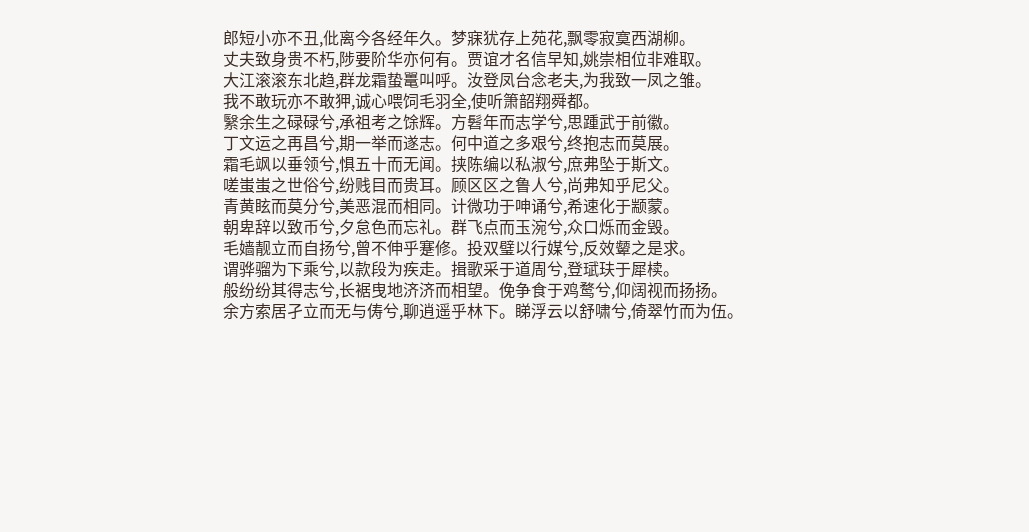郎短小亦不丑,仳离今各经年久。梦寐犹存上苑花,飘零寂寞西湖柳。
丈夫致身贵不朽,陟要阶华亦何有。贾谊才名信早知,姚崇相位非难取。
大江滚滚东北趋,群龙霜蛰鼍叫呼。汝登凤台念老夫,为我致一凤之雏。
我不敢玩亦不敢狎,诚心喂饲毛羽全,使听箫韶翔舜都。
繄余生之碌碌兮,承祖考之馀辉。方髫年而志学兮,思踵武于前徽。
丁文运之再昌兮,期一举而遂志。何中道之多艰兮,终抱志而莫展。
霜毛飒以垂领兮,惧五十而无闻。挟陈编以私淑兮,庶弗坠于斯文。
嗟蚩蚩之世俗兮,纷贱目而贵耳。顾区区之鲁人兮,尚弗知乎尼父。
青黄眩而莫分兮,美恶混而相同。计微功于呻诵兮,希速化于颛蒙。
朝卑辞以致币兮,夕怠色而忘礼。群飞点而玉涴兮,众口烁而金毁。
毛嫱靓立而自扬兮,曾不伸乎蹇修。投双璧以行媒兮,反效颦之是求。
谓骅骝为下乘兮,以款段为疾走。揖歌采于道周兮,登珷玞于犀椟。
般纷纷其得志兮,长裾曳地济济而相望。俛争食于鸡鹜兮,仰阔视而扬扬。
余方索居孑立而无与俦兮,聊逍遥乎林下。睇浮云以舒啸兮,倚翠竹而为伍。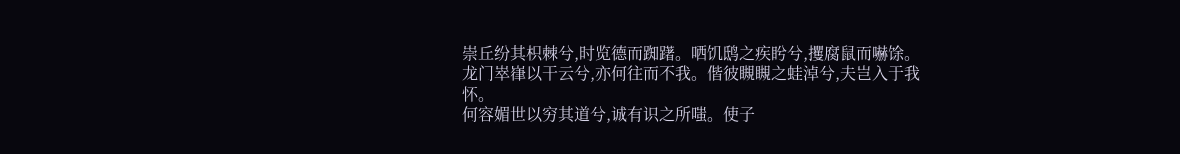崇丘纷其枳棘兮,时览德而踟躇。哂饥鸱之疾盻兮,攫腐鼠而嚇馀。
龙门崒嵂以干云兮,亦何往而不我。偕彼瞡瞡之蛙淖兮,夫岂入于我怀。
何容媚世以穷其道兮,诚有识之所嗤。使子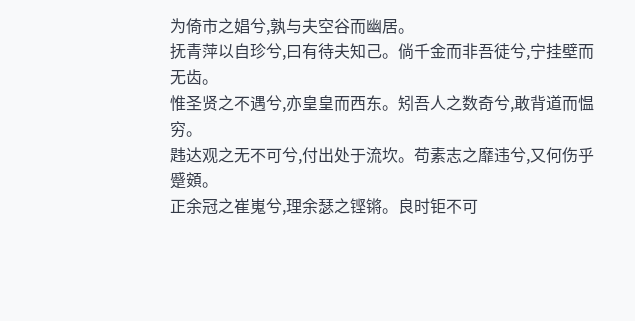为倚市之娼兮,孰与夫空谷而幽居。
抚青萍以自珍兮,曰有待夫知己。倘千金而非吾徒兮,宁挂壁而无齿。
惟圣贤之不遇兮,亦皇皇而西东。矧吾人之数奇兮,敢背道而愠穷。
韪达观之无不可兮,付出处于流坎。苟素志之靡违兮,又何伤乎蹙頞。
正余冠之崔嵬兮,理余瑟之铿锵。良时钜不可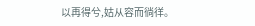以再得兮,姑从容而徜徉。